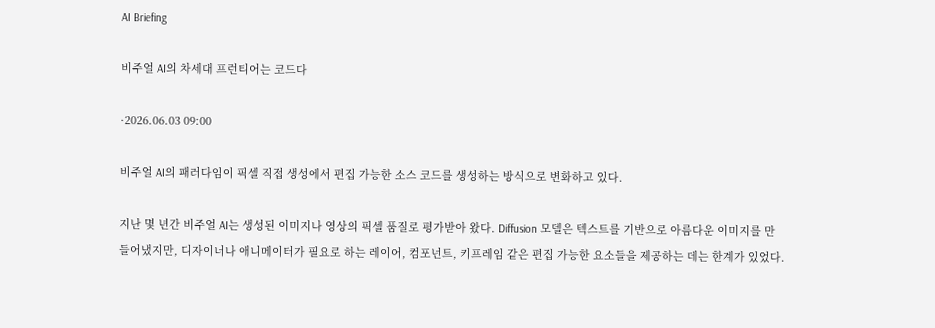AI Briefing

비주얼 AI의 차세대 프런티어는 코드다

·2026.06.03 09:00

비주얼 AI의 패러다임이 픽셀 직접 생성에서 편집 가능한 소스 코드를 생성하는 방식으로 변화하고 있다.

지난 몇 년간 비주얼 AI는 생성된 이미지나 영상의 픽셀 품질로 평가받아 왔다. Diffusion 모델은 텍스트를 기반으로 아름다운 이미지를 만들어냈지만, 디자이너나 애니메이터가 필요로 하는 레이어, 컴포넌트, 키프레임 같은 편집 가능한 요소들을 제공하는 데는 한계가 있었다.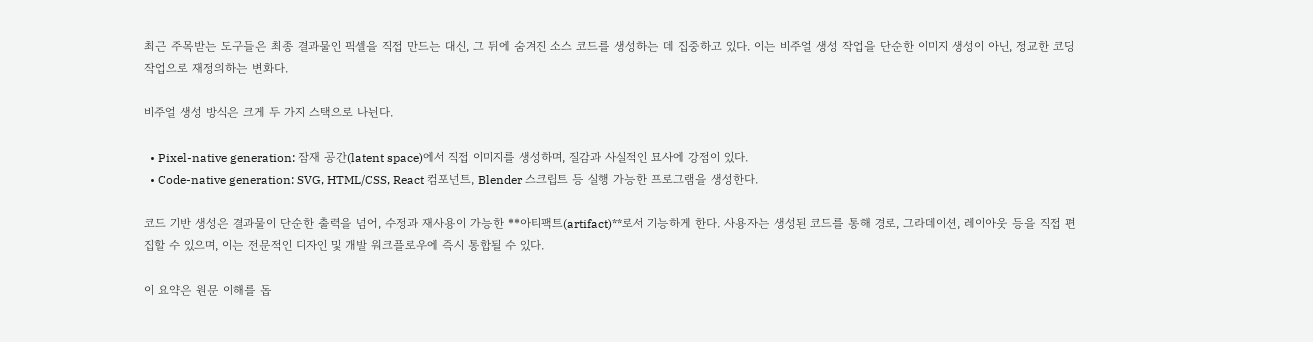최근 주목받는 도구들은 최종 결과물인 픽셀을 직접 만드는 대신, 그 뒤에 숨겨진 소스 코드를 생성하는 데 집중하고 있다. 이는 비주얼 생성 작업을 단순한 이미지 생성이 아닌, 정교한 코딩 작업으로 재정의하는 변화다.

비주얼 생성 방식은 크게 두 가지 스택으로 나뉜다.

  • Pixel-native generation: 잠재 공간(latent space)에서 직접 이미지를 생성하며, 질감과 사실적인 묘사에 강점이 있다.
  • Code-native generation: SVG, HTML/CSS, React 컴포넌트, Blender 스크립트 등 실행 가능한 프로그램을 생성한다.

코드 기반 생성은 결과물이 단순한 출력을 넘어, 수정과 재사용이 가능한 **아티팩트(artifact)**로서 기능하게 한다. 사용자는 생성된 코드를 통해 경로, 그라데이션, 레이아웃 등을 직접 편집할 수 있으며, 이는 전문적인 디자인 및 개발 워크플로우에 즉시 통합될 수 있다.

이 요약은 원문 이해를 돕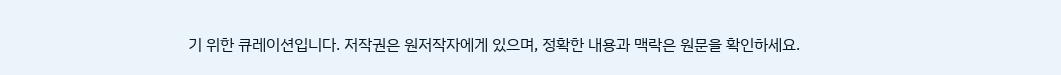기 위한 큐레이션입니다. 저작권은 원저작자에게 있으며, 정확한 내용과 맥락은 원문을 확인하세요.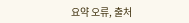요약 오류, 출처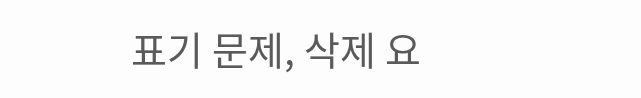표기 문제, 삭제 요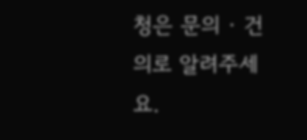청은 문의 · 건의로 알려주세요.